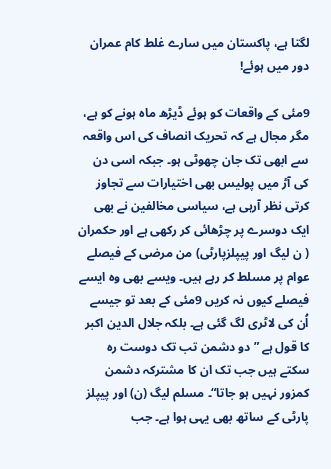لگتا ہے، پاکستان میں سارے غلط کام عمران دور میں ہوئے!

9مئی کے واقعات کو ہوئے ڈیڑھ ماہ ہونے کو ہے، مگر مجال ہے کہ تحریک انصاف کی اس واقعہ سے ابھی تک جان چھوٹی ہو۔ جبکہ اسی دن کی آڑ میں پولیس بھی اختیارات سے تجاوز کرتی نظر آرہی ہے، سیاسی مخالفین نے بھی ایک دوسرے پر چڑھائی کر رکھی ہے اور حکمران ( ن لیگ اور پیپلزپارٹی) من مرضی کے فیصلے عوام پر مسلط کر رہے ہیں۔ ویسے بھی وہ ایسے فیصلے کیوں نہ کریں 9مئی کے بعد تو جیسے اُن کی لاٹری لگ گئی ہے۔ بلکہ جلال الدین اکبر کا قول ہے ”دو دشمن تب تک دوست رہ سکتے ہیں جب تک ان کا مشترکہ دشمن کمزور نہیں ہو جاتا“۔ مسلم لیگ (ن) اور پیپلز پارٹی کے ساتھ بھی یہی ہوا ہے۔ جب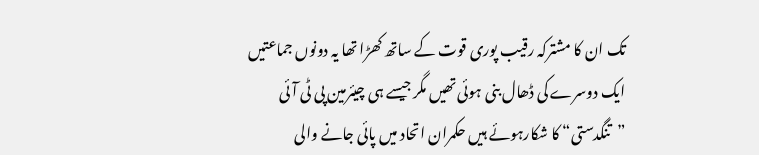تک ان کا مشترکہ رقیب پوری قوت کے ساتھ کھڑا تھا یہ دونوں جماعتیں ایک دوسرے کی ڈھال بنی ہوئی تھیں مگر جیسے ہی چیئرمین پی ٹی آئی ”تنگدستی“ کا شکارہوئے ہیں حکمران اتحاد میں پائی جانے والی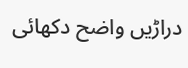دراڑیں واضح دکھائی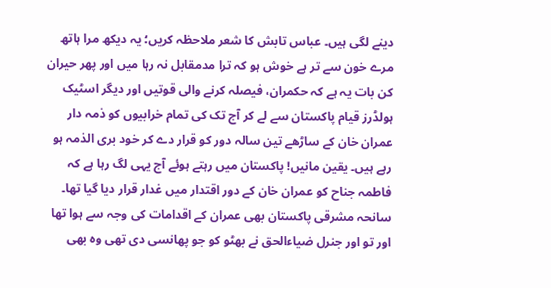دینے لگی ہیں۔ عباس تابش کا شعر ملاحظہ کریں؛ یہ دیکھ مرا ہاتھ مرے خون سے تر ہے خوش ہو کہ ترا مدمقابل نہ رہا میں اور پھر حیران کن بات یہ ہے کہ حکمران، فیصلہ کرنے والی قوتیں اور دیگر اسٹیک ہولڈرز قیام پاکستان سے لے کر آج تک کی تمام خرابیوں کو ذمہ دار عمران خان کے ساڑھے تین سالہ دور کو قرار دے کر خود بری الذمہ ہو رہے ہیں۔ یقین مانیں! پاکستان میں رہتے ہوئے آج یہی لگ رہا ہے کہ فاطمہ جناح کو عمران خان کے دور اقتدار میں غدار قرار دیا گیا تھا۔ سانحہ مشرقی پاکستان بھی عمران کے اقدامات کی وجہ سے ہوا تھا اور تو اور جنرل ضیاءالحق نے بھٹو کو جو پھانسی دی تھی وہ بھی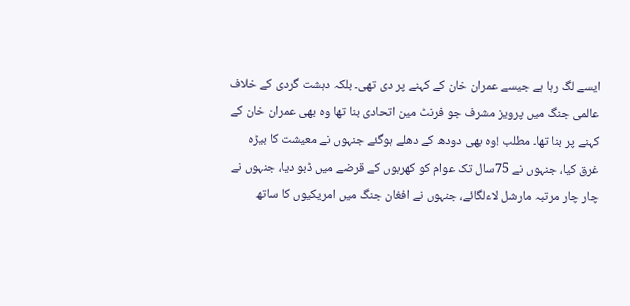ایسے لگ رہا ہے جیسے عمران خان کے کہنے پر دی تھی۔ بلکہ دہشت گردی کے خلاف عالمی جنگ میں پرویز مشرف جو فرنٹ مین اتحادی بنا تھا وہ بھی عمران خان کے کہنے پر بنا تھا۔ مطلب !وہ بھی دودھ کے دھلے ہوگئے جنہوں نے معیشت کا بیڑہ غرق کیا، جنہوں نے 75سال تک عوام کو کھربوں کے قرضے میں ڈبو دیا، جنہوں نے چار چار مرتبہ مارشل لاءلگائے، جنہوں نے افغان جنگ میں امریکیوں کا ساتھ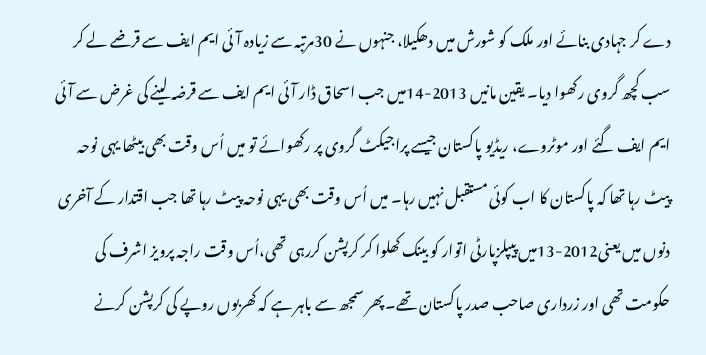دے کر جہادی بنائے اور ملک کو شورش میں دھکیلا، جنہوں نے 30مرتبہ سے زیادہ آئی ایم ایف سے قرضے لے کر سب کچھ گروی رکھوا دیا۔ یقین مانیں 2013-14میں جب اسحاق ڈار آئی ایم ایف سے قرضہ لینے کی غرض سے آئی ایم ایف گئے اور موٹروے، ریڈیو پاکستان جیسے پراجیکٹ گروی پر رکھوائے تو میں اُس وقت بھی بیٹھا یہی نوحہ پیٹ رہا تھا کہ پاکستان کا اب کوئی مستقبل نہیں رہا۔ میں اُس وقت بھی یہی نوحہ پیٹ رہا تھا جب اقتدار کے آخری دنوں میں یعنی2012-13میں پیپلزپارٹی اتوار کو بینک کھلوا کر کرپشن کررہی تھی،اُس وقت راجہ پرویز اشرف کی حکومت تھی اور زرداری صاحب صدر پاکستان تھے۔ پھر سمجھ سے باہر ہے کہ کھربوں روپے کی کرپشن کرنے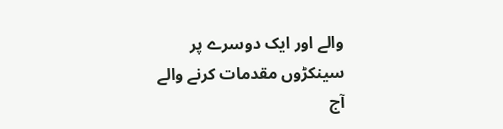والے اور ایک دوسرے پر سینکڑوں مقدمات کرنے والے آج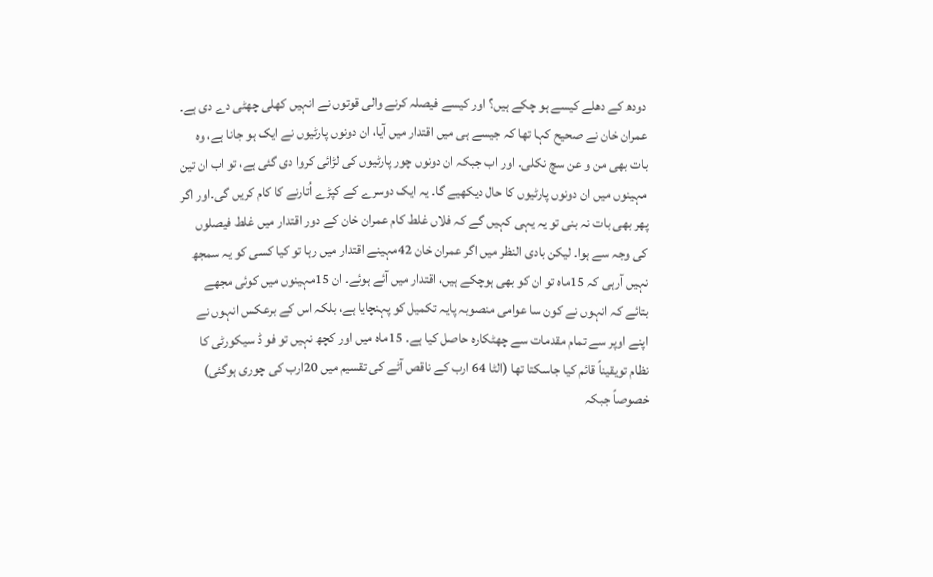دودھ کے دھلے کیسے ہو چکے ہیں؟ اور کیسے فیصلہ کرنے والی قوتوں نے انہیں کھلی چھٹی دے دی ہے۔ عمران خان نے صحیح کہا تھا کہ جیسے ہی میں اقتدار میں آیا، ان دونوں پارٹیوں نے ایک ہو جانا ہے، وہ بات بھی من و عن سچ نکلی۔ اور اب جبکہ ان دونوں چور پارٹیوں کی لڑائی کروا دی گئی ہے، تو اب ان تین مہینوں میں ان دونوں پارٹیوں کا حال دیکھیے گا۔ یہ ایک دوسرے کے کپڑے اُتارنے کا کام کریں گی۔اور اگر پھر بھی بات نہ بنی تو یہ یہی کہیں گے کہ فلاں غلط کام عمران خان کے دور اقتدار میں غلط فیصلوں کی وجہ سے ہوا۔ لیکن بادی النظر میں اگر عمران خان 42مہینے اقتدار میں رہا تو کیا کسی کو یہ سمجھ نہیں آرہی کہ 15ماہ تو ان کو بھی ہوچکے ہیں، اقتدار میں آئے ہوئے۔ ان 15مہینوں میں کوئی مجھے بتائے کہ انہوں نے کون سا عوامی منصوبہ پایہ تکمیل کو پہنچایا ہے، بلکہ اس کے برعکس انہوں نے اپنے اوپر سے تمام مقدمات سے چھٹکارہ حاصل کیا ہے۔ 15ماہ میں اور کچھ نہیں تو فو ڈ سیکورٹی کا نظام تویقیناً قائم کیا جاسکتا تھا (الٹا 64 ارب کے ناقص آٹے کی تقسیم میں 20ارب کی چوری ہوگئی) خصوصاً جبکہ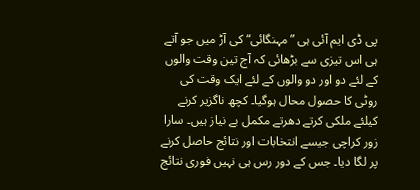پی ڈی ایم آئی ہی ”مہنگائی“ کی آڑ میں جو آتے ہی اس تیزی سے بڑھائی کہ آج تین وقت والوں کے لئے دو اور دو والوں کے لئے ایک وقت کی روٹی کا حصول محال ہوگیا۔ کچھ ناگزیر کرنے کیلئے ملکی کرتے دھرتے مکمل بے نیاز ہیں۔ سارا زور کراچی جیسے انتخابات اور نتائج حاصل کرنے پر لگا دیا۔ جس کے دور رس ہی نہیں فوری نتائج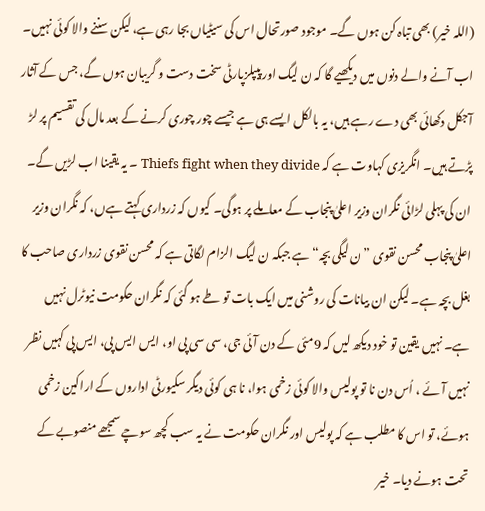(اللہ خیر) بھی تباہ کن ہوں گے۔ موجود صورتحال اس کی سیٹیاں بجا رہی ہے، لیکن سننے والا کوئی نہیں۔ اب آنے والے دنوں میں دیکھیے گا کہ ن لیگ اور پیپلزپارٹی سخت دست و گریبان ہوں گے، جس کے آثار آجکل دکھائی بھی دے رہے ہیں، یہ بالکل ایسے ہی ہے جیسے چور چوری کرنے کے بعد مال کی تقسیم پر لڑ پڑتے ہیں۔ انگریزی کہاوت ہے کہ Thiefs fight when they divide ۔ یہ یقینا اب لڑیں گے۔ ان کی پہلی لڑائی نگران وزیر اعلیٰ پنجاب کے معاملے پر ہوگی۔ کیوں کہ زرداری کہتے ہےں، کہ نگران وزیر اعلیٰ پنجاب محسن نقوی ”ن لیگی بچہ“ ہے جبکہ ن لیگ الزام لگاتی ہے کہ محسن نقوی زرداری صاحب کا بغل بچہ ہے۔ لیکن ان بیانات کی روشنی میں ایک بات تو طے ہو گئی کہ نگران حکومت نیوٹرل نہیں ہے۔ نہیں یقین تو خود دیکھ لیں کہ 9مئی کے دن آئی جی، سی سی پی او، ایس ایس پی، ایس پی کہیں نظر نہیں آئے ، اُس دن نا تو پولیس والا کوئی زخمی ہوا، نا ہی کوئی دیگر سکیورٹی اداروں کے اراکین زخمی ہوئے، تو اس کا مطلب ہے کہ پولیس اور نگران حکومت نے یہ سب کچھ سوچے سمجھے منصوبے کے تحت ہونے دیا۔ خیر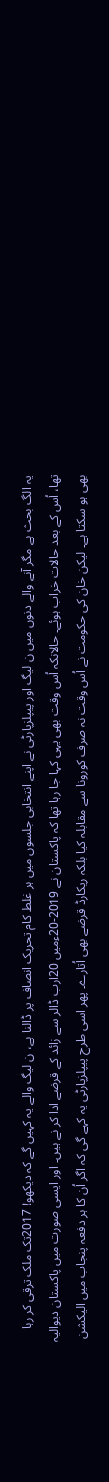یہ الگ بحث ہے مگر آنے والے دنوں میں ن لیگ اور پیپلزپارٹی نے اپنے انتخابی جلسوں میں ہر غلط کام تحریک انصاف پر ڈالنا ہے، ن لیگ والے یہ کہیں گے کہ دیکھو! 2017تک ملک ترقی کر رہا تھا، اُس کے بعد حالات خراب ہوئے۔ حالانکہ اُس وقت بھی یہی کہا جا رہا تھا کہ پاکستان نے 2019-20ءمیں 20ارب ڈالر سے زائد کے قرضے ادا کر نے ہیں۔ اور ایسی صورت میں پاکستان دیوالیہ بھی ہو سکتا ہے۔ لیکن خان کی حکومت نے اُس وقت نہ صرف کورونا سے مقابلہ کیا بلکہ ریکارڈ قرضے بھی اُتارے۔ پھر اسی طرح پیپلزپارٹی یہ کہے گی کہ اگر اُن کا ہر دفعہ پنجاب میں الیکشن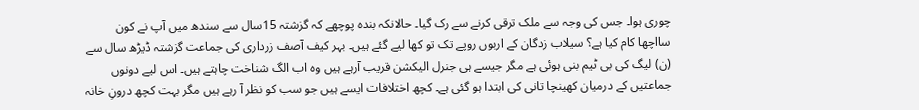چوری ہوا۔ جس کی وجہ سے ملک ترقی کرنے سے رک گیا۔ حالانکہ بندہ پوچھے کہ گزشتہ 15سال سے سندھ میں آپ نے کون سااچھا کام کیا ہے؟ سیلاب زدگان کے اربوں روپے تک تو کھا لیے گئے ہیں۔ بہر کیف آصف زرداری کی جماعت گزشتہ ڈیڑھ سال سے (ن) لیگ کی بی ٹیم بنی ہوئی ہے مگر جیسے ہی جنرل الیکشن قریب آرہے ہیں وہ اب الگ شناخت چاہتے ہیں۔ اس لیے دونوں جماعتیں کے درمیان کھینچا تانی کی ابتدا ہو گئی ہے۔ کچھ اختلافات ایسے ہیں جو سب کو نظر آ رہے ہیں مگر بہت کچھ درونِ خانہ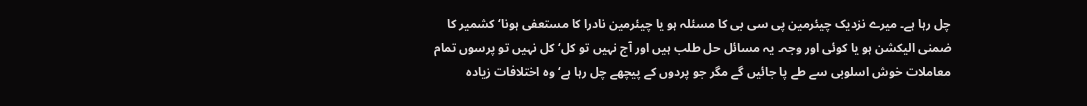چل رہا ہے۔ میرے نزدیک چیئرمین پی سی بی کا مسئلہ ہو یا چیئرمین نادرا کا مستعفی ہونا‘ کشمیر کا ضمنی الیکشن ہو یا کوئی اور وجہ۔ یہ مسائل حل طلب ہیں اور آج نہیں تو کل‘ کل نہیں تو پرسوں تمام معاملات خوش اسلوبی سے طے پا جائیں گے مگر جو پردوں کے پیچھے چل رہا ہے‘ وہ اختلافات زیادہ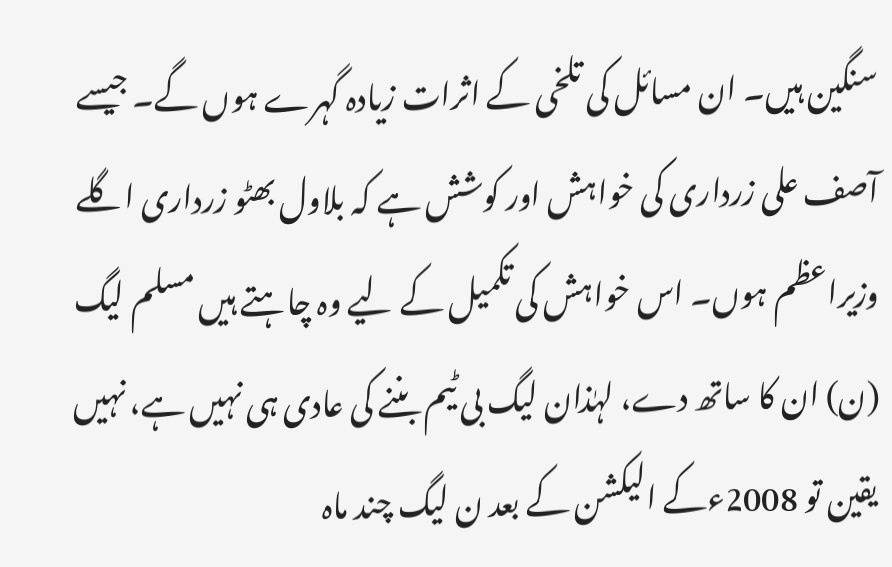سنگین ہیں۔ ان مسائل کی تلخی کے اثرات زیادہ گہرے ہوں گے۔ جیسے آصف علی زرداری کی خواہش اور کوشش ہے کہ بلاول بھٹو زرداری اگلے وزیراعظم ہوں۔ اس خواہش کی تکمیل کے لیے وہ چاہتے ہیں مسلم لیگ (ن) ان کا ساتھ دے، لہٰذان لیگ بی ٹیم بننے کی عادی ہی نہیں ہے، نہیں یقین تو 2008ءکے الیکشن کے بعد ن لیگ چند ماہ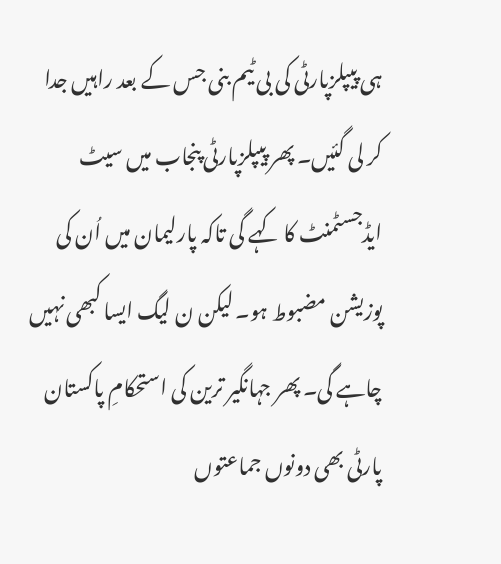ہی پیپلزپارٹی کی بی ٹیم بنی جس کے بعد راہیں جدا کر لی گئیں۔ پھر پیپلزپارٹی پنجاب میں سیٹ ایڈجسٹمنٹ کا کہے گی تاکہ پارلیمان میں اُن کی پوزیشن مضبوط ہو۔ لیکن ن لیگ ایسا کبھی نہیں چاہے گی۔ پھر جہانگیر ترین کی استحکامِ پاکستان پارٹی بھی دونوں جماعتوں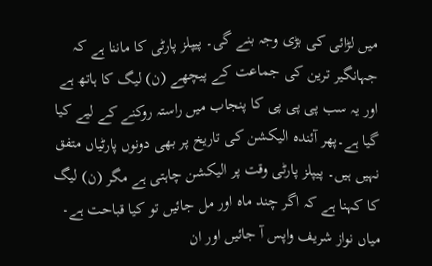میں لڑائی کی بڑی وجہ بنے گی۔ پیپلز پارٹی کا ماننا ہے کہ جہانگیر ترین کی جماعت کے پیچھے (ن) لیگ کا ہاتھ ہے اور یہ سب پی پی پی کا پنجاب میں راستہ روکنے کے لیے کیا گیا ہے۔پھر آئندہ الیکشن کی تاریخ پر بھی دونوں پارٹیاں متفق نہیں ہیں۔ پیپلز پارٹی وقت پر الیکشن چاہتی ہے مگر (ن) لیگ کا کہنا ہے کہ اگر چند ماہ اور مل جائیں تو کیا قباحت ہے۔ میاں نواز شریف واپس آ جائیں اور ان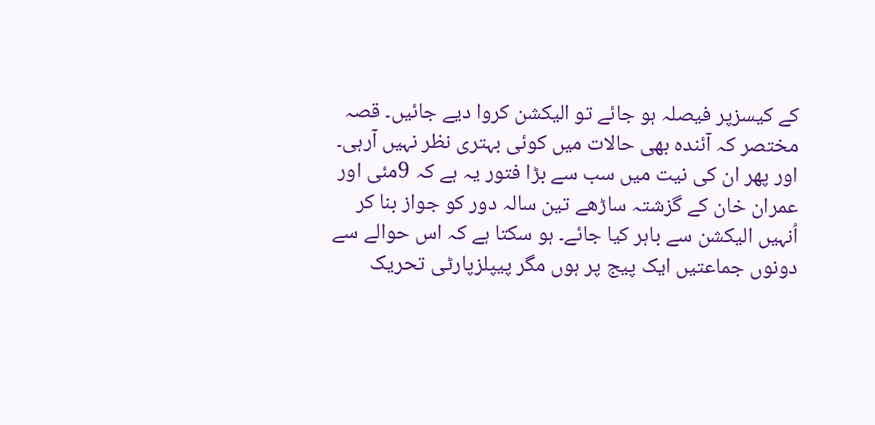کے کیسزپر فیصلہ ہو جائے تو الیکشن کروا دیے جائیں۔ قصہ مختصر کہ آئندہ بھی حالات میں کوئی بہتری نظر نہیں آرہی۔ اور پھر ان کی نیت میں سب سے بڑا فتور یہ ہے کہ 9مئی اور عمران خان کے گزشتہ ساڑھے تین سالہ دور کو جواز بنا کر اُنہیں الیکشن سے باہر کیا جائے۔ ہو سکتا ہے کہ اس حوالے سے دونوں جماعتیں ایک پیج پر ہوں مگر پیپلزپارٹی تحریک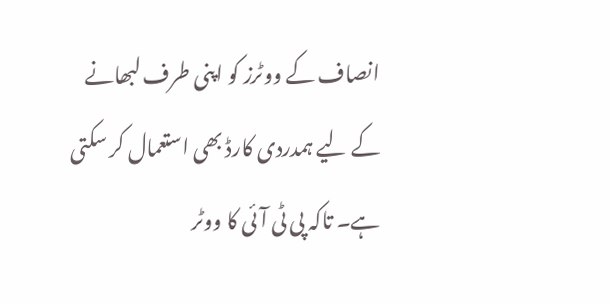انصاف کے ووٹرز کو اپنی طرف لبھانے کے لیے ہمدردی کارڈ بھی استعمال کر سکتی ہے۔ تاکہ پی ٹی آئی کا ووٹر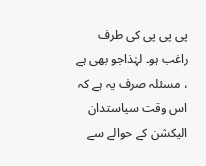پی پی پی کی طرف راغب ہو۔ لہٰذاجو بھی ہے ، مسئلہ صرف یہ ہے کہ اس وقت سیاستدان الیکشن کے حوالے سے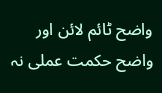واضح ٹائم لائن اور واضح حکمت عملی نہ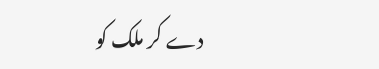دے کر ملک کو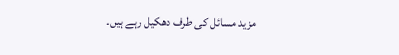مزید مسائل کی طرف دھکیل رہے ہیں۔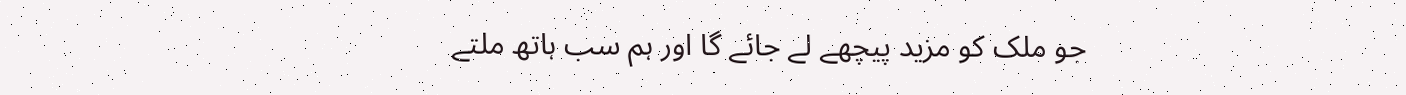جو ملک کو مزید پیچھے لے جائے گا اور ہم سب ہاتھ ملتے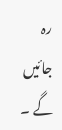رہ جائیں گے ۔